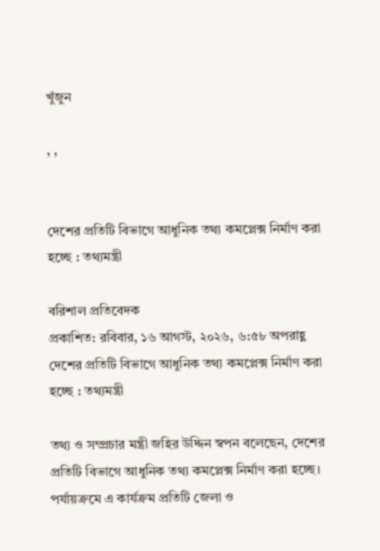খুঁজুন

, ,


দেশের প্রতিটি বিভাগে আধুনিক তথ্য কমপ্লেক্স নির্মাণ করা হচ্ছে : তথ্যমন্ত্রী

বরিশাল প্রতিবেদক
প্রকাশিত: রবিবার, ১৬ আগস্ট, ২০২৬, ৬:৫৮ অপরাহ্ণ
দেশের প্রতিটি বিভাগে আধুনিক তথ্য কমপ্লেক্স নির্মাণ করা হচ্ছে : তথ্যমন্ত্রী

তথ্য ও সম্প্রচার মন্ত্রী জহির উদ্দিন স্বপন বলেছেন, দেশের প্রতিটি বিভাগে আধুনিক তথ্য কমপ্লেক্স নির্মাণ করা হচ্ছে। পর্যায়ক্রমে এ কার্যক্রম প্রতিটি জেলা ও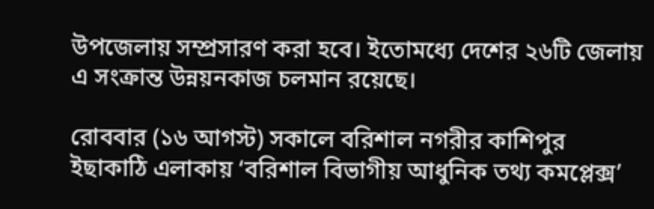উপজেলায় সম্প্রসারণ করা হবে। ইতোমধ্যে দেশের ২৬টি জেলায় এ সংক্রান্ত উন্নয়নকাজ চলমান রয়েছে।

রোববার (১৬ আগস্ট) সকালে বরিশাল নগরীর কাশিপুর ইছাকাঠি এলাকায় ‘বরিশাল বিভাগীয় আধুনিক তথ্য কমপ্লেক্স’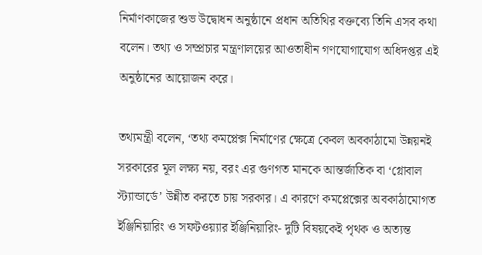নির্মাণকাজের শুভ উদ্বোধন অনুষ্ঠানে প্রধান অতিথির বক্তব্যে তিনি এসব কথা বলেন। তথ্য ও সম্প্রচার মন্ত্রণালয়ের আওতাধীন গণযোগাযোগ অধিদপ্তর এই অনুষ্ঠানের আয়োজন করে।

তথ্যমন্ত্রী বলেন, ‘তথ্য কমপ্লেক্স নির্মাণের ক্ষেত্রে কেবল অবকাঠামো উন্নয়নই সরকারের মূল লক্ষ্য নয়, বরং এর গুণগত মানকে আন্তর্জাতিক বা ‘গ্লোবাল স্ট্যান্ডার্ডে’ উন্নীত করতে চায় সরকার। এ কারণে কমপ্লেক্সের অবকাঠামোগত ইঞ্জিনিয়ারিং ও সফটওয়্যার ইঞ্জিনিয়ারিং- দুটি বিষয়কেই পৃথক ও অত্যন্ত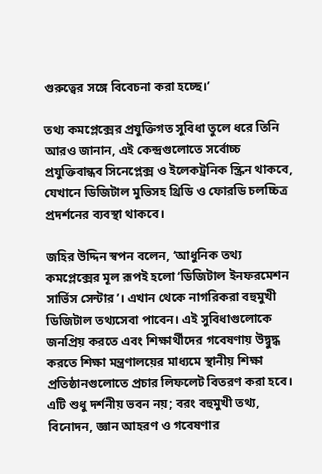গুরুত্বের সঙ্গে বিবেচনা করা হচ্ছে।’

তথ্য কমপ্লেক্সের প্রযুক্তিগত সুবিধা তুলে ধরে তিনি আরও জানান, এই কেন্দ্রগুলোতে সর্বোচ্চ প্রযুক্তিবান্ধব সিনেপ্লেক্স ও ইলেকট্রনিক স্ক্রিন থাকবে, যেখানে ডিজিটাল মুভিসহ থ্রিডি ও ফোরডি চলচ্চিত্র প্রদর্শনের ব্যবস্থা থাকবে।

জহির উদ্দিন স্বপন বলেন, ‘আধুনিক তথ্য কমপ্লেক্সের মূল রূপই হলো ‘ডিজিটাল ইনফরমেশন সার্ভিস সেন্টার’। এখান থেকে নাগরিকরা বহুমুখী ডিজিটাল তথ্যসেবা পাবেন। এই সুবিধাগুলোকে জনপ্রিয় করতে এবং শিক্ষার্থীদের গবেষণায় উদ্বুদ্ধ করতে শিক্ষা মন্ত্রণালয়ের মাধ্যমে স্থানীয় শিক্ষা প্রতিষ্ঠানগুলোতে প্রচার লিফলেট বিতরণ করা হবে। এটি শুধু দর্শনীয় ভবন নয়; বরং বহুমুখী তথ্য, বিনোদন, জ্ঞান আহরণ ও গবেষণার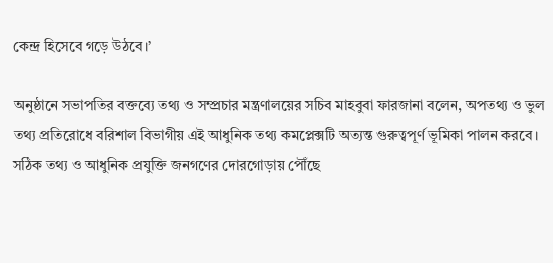কেন্দ্র হিসেবে গড়ে উঠবে।’

অনুষ্ঠানে সভাপতির বক্তব্যে তথ্য ও সম্প্রচার মন্ত্রণালয়ের সচিব মাহবুবা ফারজানা বলেন, অপতথ্য ও ভুল তথ্য প্রতিরোধে বরিশাল বিভাগীয় এই আধুনিক তথ্য কমপ্লেক্সটি অত্যন্ত গুরুত্বপূর্ণ ভূমিকা পালন করবে। সঠিক তথ্য ও আধুনিক প্রযুক্তি জনগণের দোরগোড়ায় পৌঁছে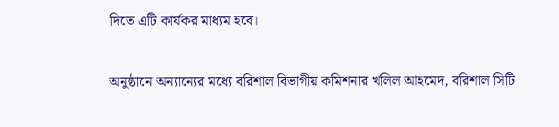দিতে এটি কার্যকর মাধ্যম হবে।

অনুষ্ঠানে অন্যান্যের মধ্যে বরিশাল বিভাগীয় কমিশনার খলিল আহমেদ, বরিশাল সিটি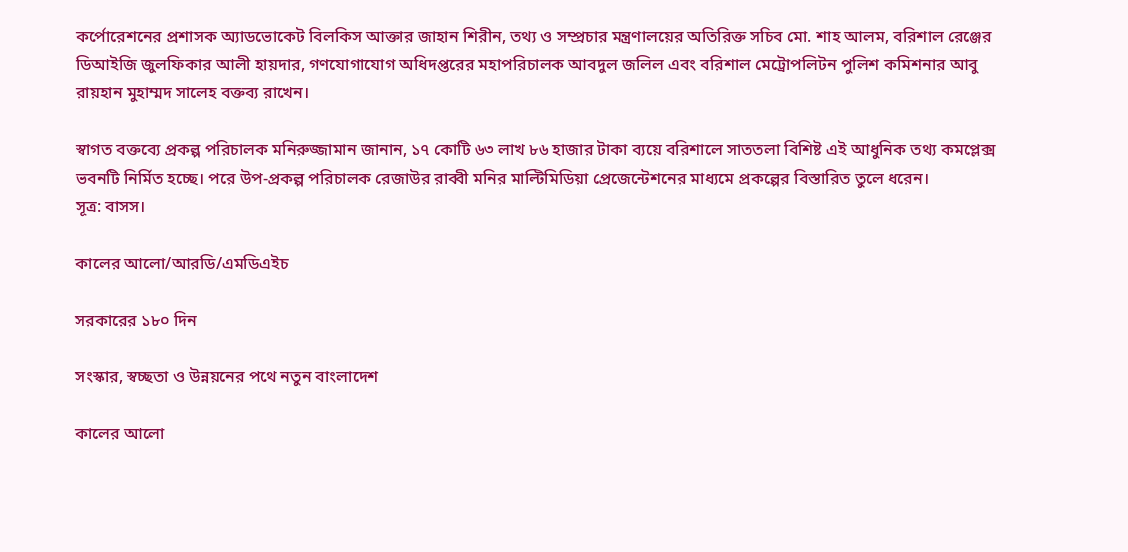কর্পোরেশনের প্রশাসক অ্যাডভোকেট বিলকিস আক্তার জাহান শিরীন, তথ্য ও সম্প্রচার মন্ত্রণালয়ের অতিরিক্ত সচিব মো. শাহ আলম, বরিশাল রেঞ্জের ডিআইজি জুলফিকার আলী হায়দার, গণযোগাযোগ অধিদপ্তরের মহাপরিচালক আবদুল জলিল এবং বরিশাল মেট্রোপলিটন পুলিশ কমিশনার আবু রায়হান মুহাম্মদ সালেহ বক্তব্য রাখেন।

স্বাগত বক্তব্যে প্রকল্প পরিচালক মনিরুজ্জামান জানান, ১৭ কোটি ৬৩ লাখ ৮৬ হাজার টাকা ব্যয়ে বরিশালে সাততলা বিশিষ্ট এই আধুনিক তথ্য কমপ্লেক্স ভবনটি নির্মিত হচ্ছে। পরে উপ-প্রকল্প পরিচালক রেজাউর রাব্বী মনির মাল্টিমিডিয়া প্রেজেন্টেশনের মাধ্যমে প্রকল্পের বিস্তারিত তুলে ধরেন।
সূত্র: বাসস।

কালের আলো/আরডি/এমডিএইচ

সরকারের ১৮০ দিন

সংস্কার, স্বচ্ছতা ও উন্নয়নের পথে নতুন বাংলাদেশ

কালের আলো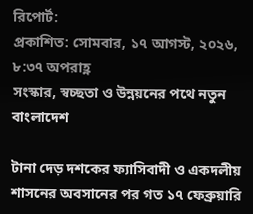রিপোর্ট:
প্রকাশিত: সোমবার, ১৭ আগস্ট, ২০২৬, ৮:৩৭ অপরাহ্ণ
সংস্কার, স্বচ্ছতা ও উন্নয়নের পথে নতুন বাংলাদেশ

টানা দেড় দশকের ফ্যাসিবাদী ও একদলীয় শাসনের অবসানের পর গত ১৭ ফেব্রুয়ারি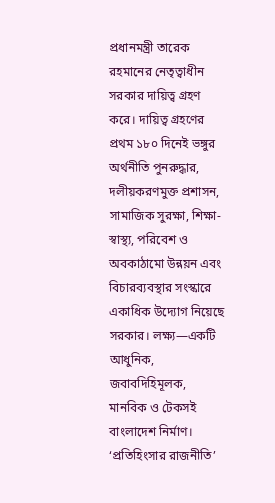প্রধানমন্ত্রী তারেক রহমানের নেতৃত্বাধীন সরকার দায়িত্ব গ্রহণ করে। দায়িত্ব গ্রহণের প্রথম ১৮০ দিনেই ভঙ্গুর অর্থনীতি পুনরুদ্ধার, দলীয়করণমুক্ত প্রশাসন, সামাজিক সুরক্ষা, শিক্ষা-স্বাস্থ্য, পরিবেশ ও অবকাঠামো উন্নয়ন এবং বিচারব্যবস্থার সংস্কারে একাধিক উদ্যোগ নিয়েছে সরকার। লক্ষ্য—একটি আধুনিক, জবাবদিহিমূলক, মানবিক ও টেকসই বাংলাদেশ নির্মাণ। ‘প্রতিহিংসার রাজনীতি’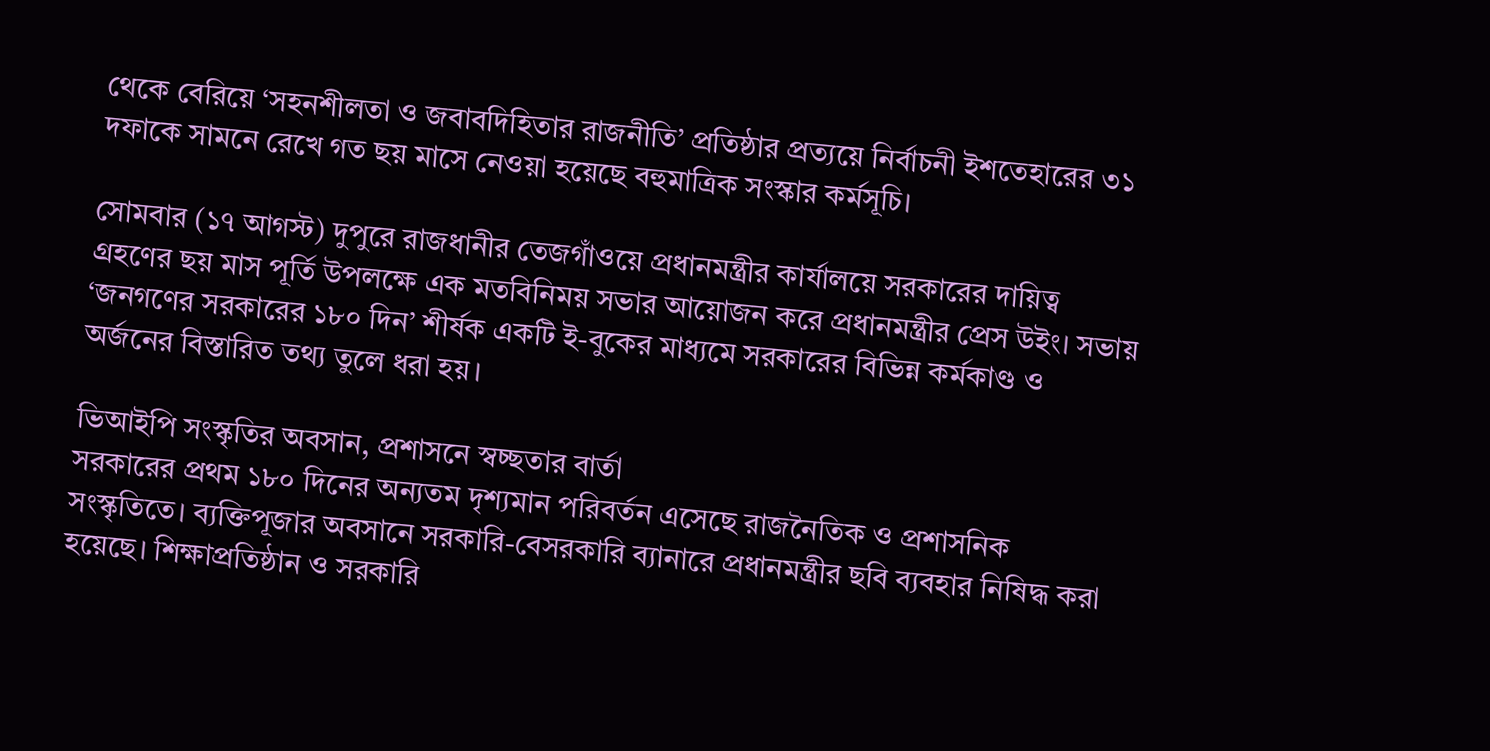থেকে বেরিয়ে ‘সহনশীলতা ও জবাবদিহিতার রাজনীতি’ প্রতিষ্ঠার প্রত্যয়ে নির্বাচনী ইশতেহারের ৩১ দফাকে সামনে রেখে গত ছয় মাসে নেওয়া হয়েছে বহুমাত্রিক সংস্কার কর্মসূচি।

সোমবার (১৭ আগস্ট) দুপুরে রাজধানীর তেজগাঁওয়ে প্রধানমন্ত্রীর কার্যালয়ে সরকারের দায়িত্ব গ্রহণের ছয় মাস পূর্তি উপলক্ষে এক মতবিনিময় সভার আয়োজন করে প্রধানমন্ত্রীর প্রেস উইং। সভায় ‘জনগণের সরকারের ১৮০ দিন’ শীর্ষক একটি ই-বুকের মাধ্যমে সরকারের বিভিন্ন কর্মকাণ্ড ও অর্জনের বিস্তারিত তথ্য তুলে ধরা হয়।

ভিআইপি সংস্কৃতির অবসান, প্রশাসনে স্বচ্ছতার বার্তা
সরকারের প্রথম ১৮০ দিনের অন্যতম দৃশ্যমান পরিবর্তন এসেছে রাজনৈতিক ও প্রশাসনিক সংস্কৃতিতে। ব্যক্তিপূজার অবসানে সরকারি-বেসরকারি ব্যানারে প্রধানমন্ত্রীর ছবি ব্যবহার নিষিদ্ধ করা হয়েছে। শিক্ষাপ্রতিষ্ঠান ও সরকারি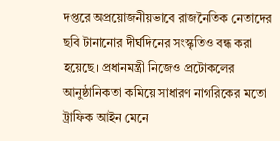দপ্তরে অপ্রয়োজনীয়ভাবে রাজনৈতিক নেতাদের ছবি টানানোর দীর্ঘদিনের সংস্কৃতিও বন্ধ করা হয়েছে। প্রধানমন্ত্রী নিজেও প্রটোকলের আনুষ্ঠানিকতা কমিয়ে সাধারণ নাগরিকের মতো ট্রাফিক আইন মেনে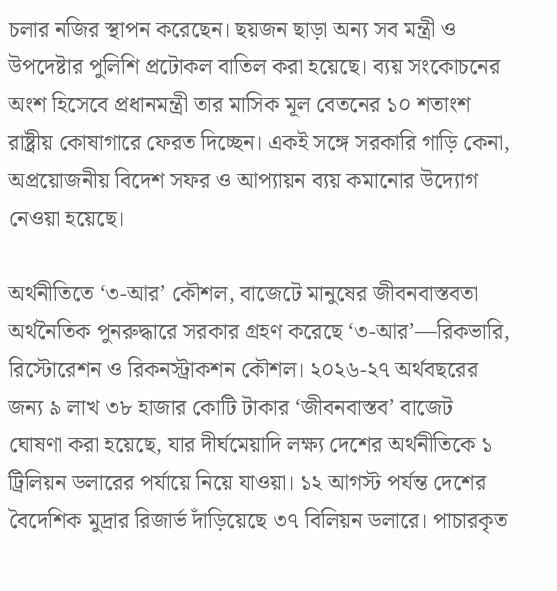চলার নজির স্থাপন করেছেন। ছয়জন ছাড়া অন্য সব মন্ত্রী ও উপদেষ্টার পুলিশি প্রটোকল বাতিল করা হয়েছে। ব্যয় সংকোচনের অংশ হিসেবে প্রধানমন্ত্রী তার মাসিক মূল বেতনের ১০ শতাংশ রাষ্ট্রীয় কোষাগারে ফেরত দিচ্ছেন। একই সঙ্গে সরকারি গাড়ি কেনা, অপ্রয়োজনীয় বিদেশ সফর ও আপ্যায়ন ব্যয় কমানোর উদ্যোগ নেওয়া হয়েছে।

অর্থনীতিতে ‘৩-আর’ কৌশল, বাজেটে মানুষের জীবনবাস্তবতা
অর্থনৈতিক পুনরুদ্ধারে সরকার গ্রহণ করেছে ‘৩-আর’—রিকভারি, রিস্টোরেশন ও রিকনস্ট্রাকশন কৌশল। ২০২৬-২৭ অর্থবছরের জন্য ৯ লাখ ৩৮ হাজার কোটি টাকার ‘জীবনবাস্তব’ বাজেট ঘোষণা করা হয়েছে, যার দীর্ঘমেয়াদি লক্ষ্য দেশের অর্থনীতিকে ১ ট্রিলিয়ন ডলারের পর্যায়ে নিয়ে যাওয়া। ১২ আগস্ট পর্যন্ত দেশের বৈদেশিক মুদ্রার রিজার্ভ দাঁড়িয়েছে ৩৭ বিলিয়ন ডলারে। পাচারকৃত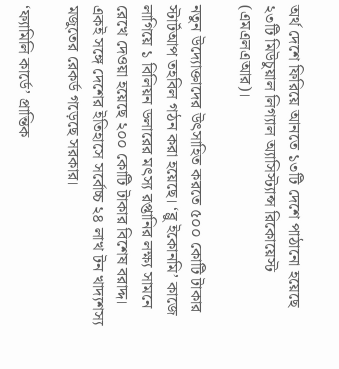অর্থ দেশে ফিরিয়ে আনতে ১৩টি দেশে পাঠানো হয়েছে ২৩টি মিউচুয়াল লিগ্যাল অ্যাসিস্ট্যান্স রিকোয়েস্ট (এমএলএআর)।

নতুন উদ্যোক্তাদের উৎসাহিত করতে ৫০০ কোটি টাকার স্টার্টআপ তহবিল গঠন করা হয়েছে। ‘ব্লু ইকোনমি’ কাজে লাগিয়ে ১ বিলিয়ন ডলারের মৎস্য রপ্তানির লক্ষ্য সামনে রেখে দেওয়া হয়েছে ২০০ কোটি টাকার বিশেষ বরাদ্দ। একই সঙ্গে দেশের ইতিহাসে সর্বোচ্চ ২৪ লাখ টন খাদ্যশস্য মজুতের রেকর্ড গড়েছে সরকার।

‘ফ্যামিলি কার্ডে’ প্রান্তিক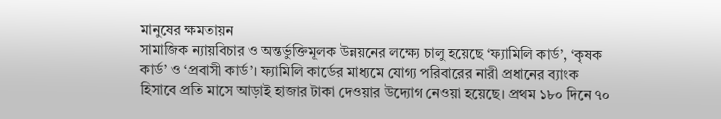মানুষের ক্ষমতায়ন
সামাজিক ন্যায়বিচার ও অন্তর্ভুক্তিমূলক উন্নয়নের লক্ষ্যে চালু হয়েছে ‘ফ্যামিলি কার্ড’, ‘কৃষক কার্ড’ ও ‘প্রবাসী কার্ড’। ফ্যামিলি কার্ডের মাধ্যমে যোগ্য পরিবারের নারী প্রধানের ব্যাংক হিসাবে প্রতি মাসে আড়াই হাজার টাকা দেওয়ার উদ্যোগ নেওয়া হয়েছে। প্রথম ১৮০ দিনে ৭০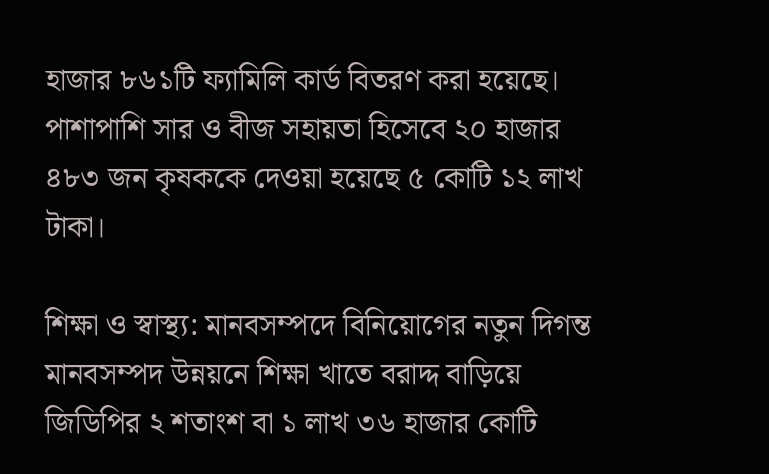হাজার ৮৬১টি ফ্যামিলি কার্ড বিতরণ করা হয়েছে। পাশাপাশি সার ও বীজ সহায়তা হিসেবে ২০ হাজার ৪৮৩ জন কৃষককে দেওয়া হয়েছে ৫ কোটি ১২ লাখ টাকা।

শিক্ষা ও স্বাস্থ্য: মানবসম্পদে বিনিয়োগের নতুন দিগন্ত
মানবসম্পদ উন্নয়নে শিক্ষা খাতে বরাদ্দ বাড়িয়ে জিডিপির ২ শতাংশ বা ১ লাখ ৩৬ হাজার কোটি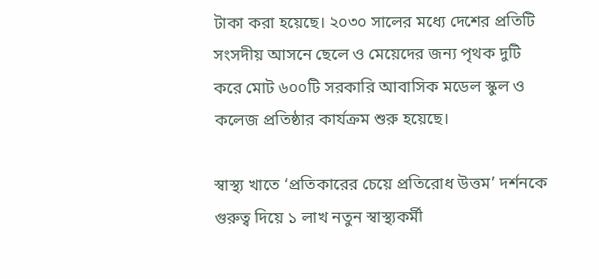টাকা করা হয়েছে। ২০৩০ সালের মধ্যে দেশের প্রতিটি সংসদীয় আসনে ছেলে ও মেয়েদের জন্য পৃথক দুটি করে মোট ৬০০টি সরকারি আবাসিক মডেল স্কুল ও কলেজ প্রতিষ্ঠার কার্যক্রম শুরু হয়েছে।

স্বাস্থ্য খাতে ‘প্রতিকারের চেয়ে প্রতিরোধ উত্তম’ দর্শনকে গুরুত্ব দিয়ে ১ লাখ নতুন স্বাস্থ্যকর্মী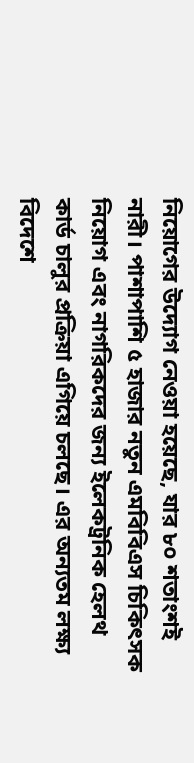নিয়োগের উদ্যোগ নেওয়া হয়েছে, যার ৮০ শতাংশই নারী। পাশাপাশি ৫ হাজার নতুন এমবিবিএস চিকিৎসক নিয়োগ এবং নাগরিকদের জন্য ইলেকট্রনিক হেলথ কার্ড চালুর প্রক্রিয়া এগিয়ে চলছে। এর অন্যতম লক্ষ্য বিদেশে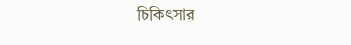চিকিৎসার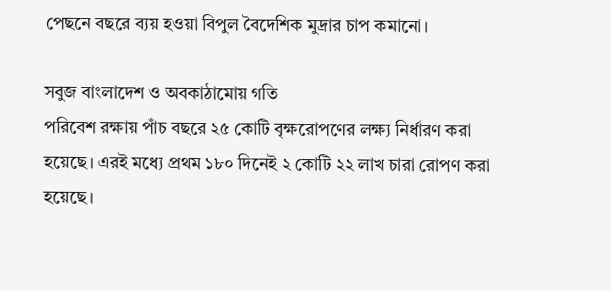পেছনে বছরে ব্যয় হওয়া বিপুল বৈদেশিক মুদ্রার চাপ কমানো।

সবুজ বাংলাদেশ ও অবকাঠামোয় গতি
পরিবেশ রক্ষায় পাঁচ বছরে ২৫ কোটি বৃক্ষরোপণের লক্ষ্য নির্ধারণ করা হয়েছে। এরই মধ্যে প্রথম ১৮০ দিনেই ২ কোটি ২২ লাখ চারা রোপণ করা হয়েছে।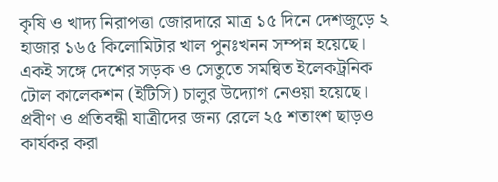কৃষি ও খাদ্য নিরাপত্তা জোরদারে মাত্র ১৫ দিনে দেশজুড়ে ২ হাজার ১৬৫ কিলোমিটার খাল পুনঃখনন সম্পন্ন হয়েছে। একই সঙ্গে দেশের সড়ক ও সেতুতে সমন্বিত ইলেকট্রনিক টোল কালেকশন (ইটিসি) চালুর উদ্যোগ নেওয়া হয়েছে। প্রবীণ ও প্রতিবন্ধী যাত্রীদের জন্য রেলে ২৫ শতাংশ ছাড়ও কার্যকর করা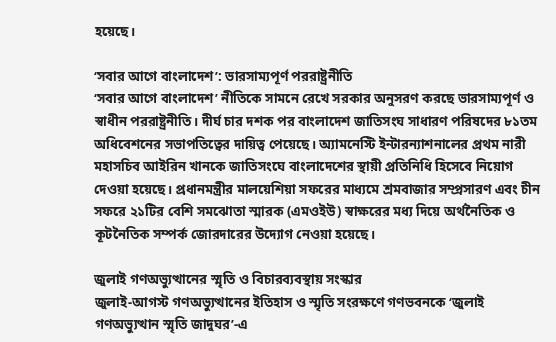হয়েছে।

‘সবার আগে বাংলাদেশ’: ভারসাম্যপূর্ণ পররাষ্ট্রনীতি
‘সবার আগে বাংলাদেশ’ নীতিকে সামনে রেখে সরকার অনুসরণ করছে ভারসাম্যপূর্ণ ও স্বাধীন পররাষ্ট্রনীতি। দীর্ঘ চার দশক পর বাংলাদেশ জাতিসংঘ সাধারণ পরিষদের ৮১তম অধিবেশনের সভাপতিত্বের দায়িত্ব পেয়েছে। অ্যামনেস্টি ইন্টারন্যাশনালের প্রথম নারী মহাসচিব আইরিন খানকে জাতিসংঘে বাংলাদেশের স্থায়ী প্রতিনিধি হিসেবে নিয়োগ দেওয়া হয়েছে। প্রধানমন্ত্রীর মালয়েশিয়া সফরের মাধ্যমে শ্রমবাজার সম্প্রসারণ এবং চীন সফরে ২১টির বেশি সমঝোতা স্মারক (এমওইউ) স্বাক্ষরের মধ্য দিয়ে অর্থনৈতিক ও কূটনৈতিক সম্পর্ক জোরদারের উদ্যোগ নেওয়া হয়েছে।

জুলাই গণঅভ্যুত্থানের স্মৃতি ও বিচারব্যবস্থায় সংস্কার
জুলাই-আগস্ট গণঅভ্যুত্থানের ইতিহাস ও স্মৃতি সংরক্ষণে গণভবনকে ‘জুলাই গণঅভ্যুত্থান স্মৃতি জাদুঘর’-এ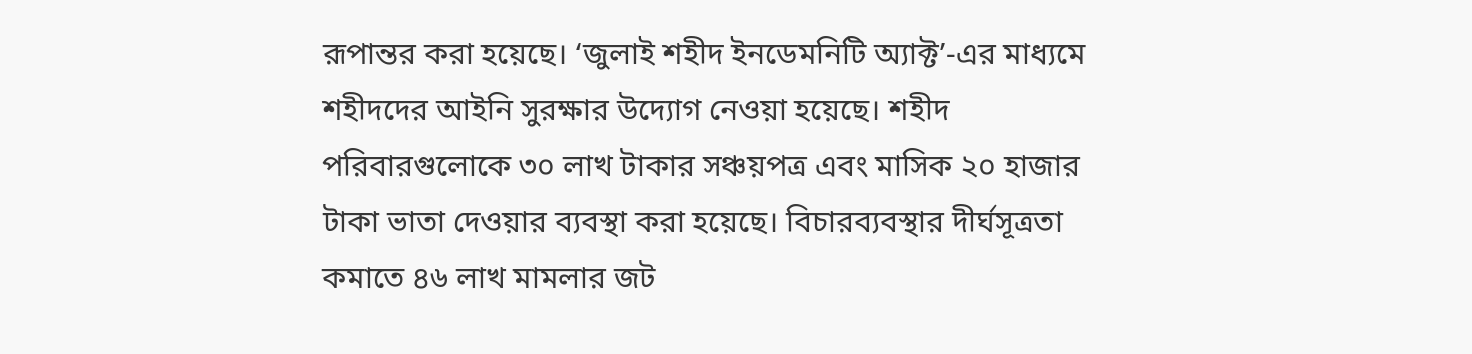রূপান্তর করা হয়েছে। ‘জুলাই শহীদ ইনডেমনিটি অ্যাক্ট’-এর মাধ্যমে শহীদদের আইনি সুরক্ষার উদ্যোগ নেওয়া হয়েছে। শহীদ পরিবারগুলোকে ৩০ লাখ টাকার সঞ্চয়পত্র এবং মাসিক ২০ হাজার টাকা ভাতা দেওয়ার ব্যবস্থা করা হয়েছে। বিচারব্যবস্থার দীর্ঘসূত্রতা কমাতে ৪৬ লাখ মামলার জট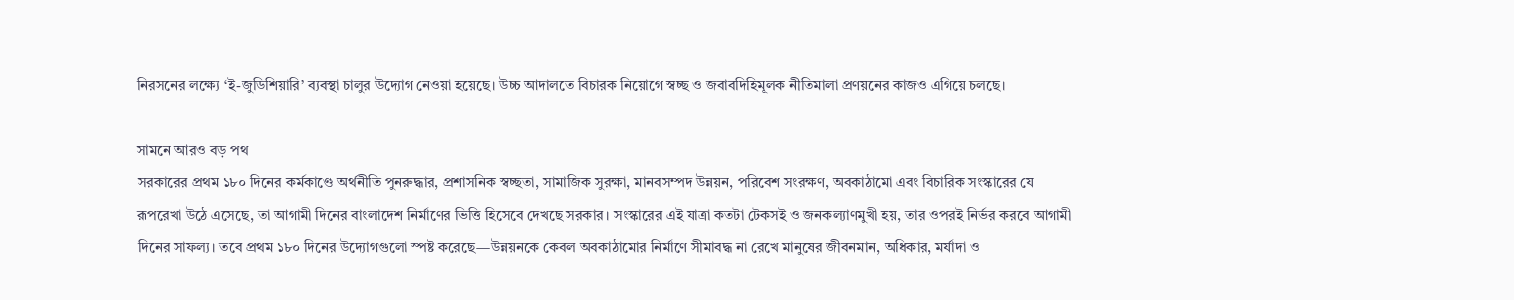নিরসনের লক্ষ্যে ‘ই-জুডিশিয়ারি’ ব্যবস্থা চালুর উদ্যোগ নেওয়া হয়েছে। উচ্চ আদালতে বিচারক নিয়োগে স্বচ্ছ ও জবাবদিহিমূলক নীতিমালা প্রণয়নের কাজও এগিয়ে চলছে।

সামনে আরও বড় পথ
সরকারের প্রথম ১৮০ দিনের কর্মকাণ্ডে অর্থনীতি পুনরুদ্ধার, প্রশাসনিক স্বচ্ছতা, সামাজিক সুরক্ষা, মানবসম্পদ উন্নয়ন, পরিবেশ সংরক্ষণ, অবকাঠামো এবং বিচারিক সংস্কারের যে রূপরেখা উঠে এসেছে, তা আগামী দিনের বাংলাদেশ নির্মাণের ভিত্তি হিসেবে দেখছে সরকার। সংস্কারের এই যাত্রা কতটা টেকসই ও জনকল্যাণমুখী হয়, তার ওপরই নির্ভর করবে আগামী দিনের সাফল্য। তবে প্রথম ১৮০ দিনের উদ্যোগগুলো স্পষ্ট করেছে—উন্নয়নকে কেবল অবকাঠামোর নির্মাণে সীমাবদ্ধ না রেখে মানুষের জীবনমান, অধিকার, মর্যাদা ও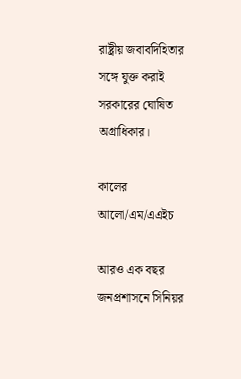রাষ্ট্রীয় জবাবদিহিতার সঙ্গে যুক্ত করাই সরকারের ঘোষিত অগ্রাধিকার।

কালের আলো/এম/এএইচ

আরও এক বছর জনপ্রশাসনে সিনিয়র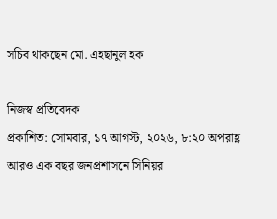সচিব থাকছেন মো. এহছানুল হক

নিজস্ব প্রতিবেদক
প্রকাশিত: সোমবার, ১৭ আগস্ট, ২০২৬, ৮:২০ অপরাহ্ণ
আরও এক বছর জনপ্রশাসনে সিনিয়র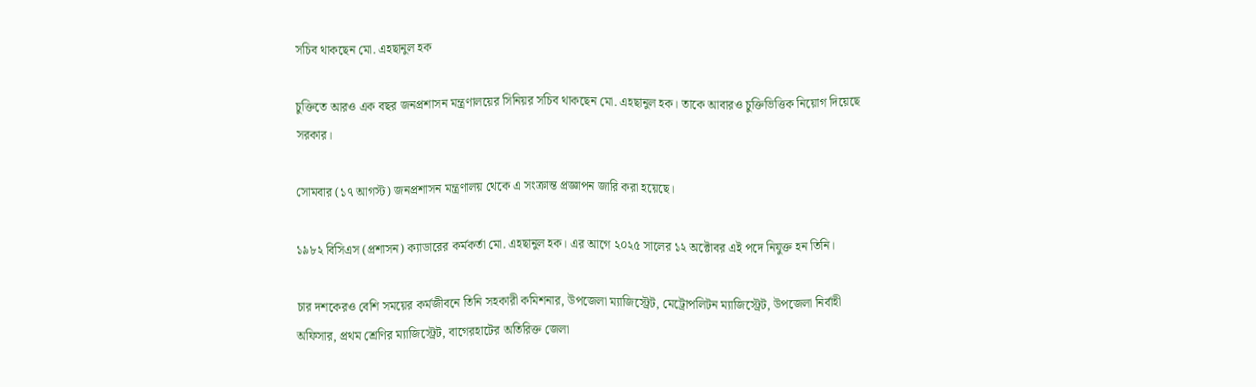সচিব থাকছেন মো. এহছানুল হক

চুক্তিতে আরও এক বছর জনপ্রশাসন মন্ত্রণালয়ের সিনিয়র সচিব থাকছেন মো. এহছানুল হক। তাকে আবারও চুক্তিভিত্তিক নিয়োগ দিয়েছে সরকার।

সোমবার (১৭ আগস্ট) জনপ্রশাসন মন্ত্রণালয় থেকে এ সংক্রান্ত প্রজ্ঞাপন জারি করা হয়েছে।

১৯৮২ বিসিএস (প্রশাসন) ক্যাডারের কর্মকর্তা মো. এহছানুল হক। এর আগে ২০২৫ সালের ১২ অক্টোবর এই পদে নিযুক্ত হন তিনি।

চার দশকেরও বেশি সময়ের কর্মজীবনে তিনি সহকারী কমিশনার, উপজেলা ম্যাজিস্ট্রেট, মেট্রোপলিটন ম্যাজিস্ট্রেট, উপজেলা নির্বাহী অফিসার, প্রথম শ্রেণির ম্যাজিস্ট্রেট, বাগেরহাটের অতিরিক্ত জেলা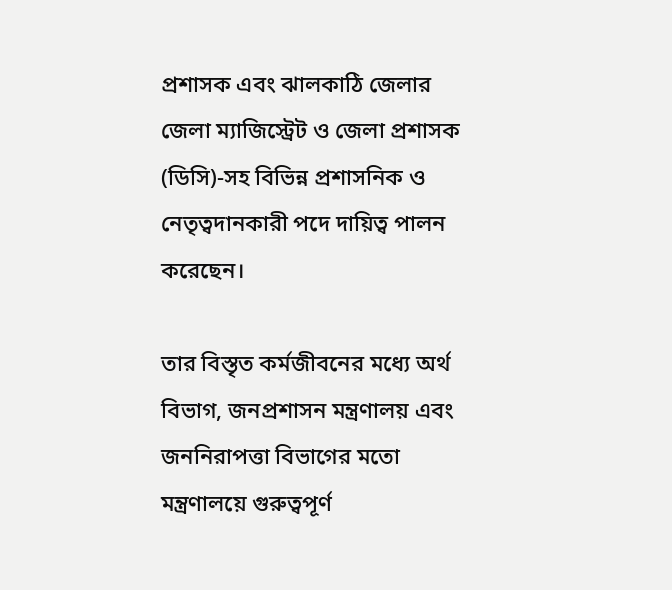প্রশাসক এবং ঝালকাঠি জেলার জেলা ম্যাজিস্ট্রেট ও জেলা প্রশাসক (ডিসি)-সহ বিভিন্ন প্রশাসনিক ও নেতৃত্বদানকারী পদে দায়িত্ব পালন করেছেন।

তার বিস্তৃত কর্মজীবনের মধ্যে অর্থ বিভাগ, জনপ্রশাসন মন্ত্রণালয় এবং জননিরাপত্তা বিভাগের মতো মন্ত্রণালয়ে গুরুত্বপূর্ণ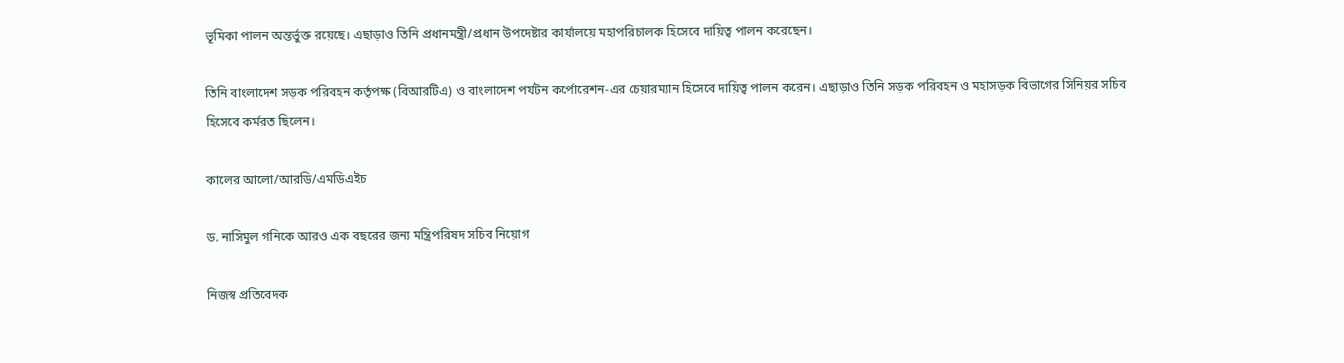ভূমিকা পালন অন্তর্ভুক্ত রয়েছে। এছাড়াও তিনি প্রধানমন্ত্রী/প্রধান উপদেষ্টার কার্যালয়ে মহাপরিচালক হিসেবে দায়িত্ব পালন করেছেন।

তিনি বাংলাদেশ সড়ক পরিবহন কর্তৃপক্ষ (বিআরটিএ) ও বাংলাদেশ পর্যটন কর্পোরেশন-এর চেয়ারম্যান হিসেবে দায়িত্ব পালন করেন। এছাড়াও তিনি সড়ক পরিবহন ও মহাসড়ক বিভাগের সিনিয়র সচিব হিসেবে কর্মরত ছিলেন।

কালের আলো/আরডি/এমডিএইচ

ড. নাসিমুল গনিকে আরও এক বছরের জন্য মন্ত্রিপরিষদ সচিব নিয়োগ

নিজস্ব প্রতিবেদক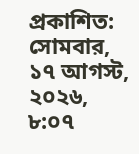প্রকাশিত: সোমবার, ১৭ আগস্ট, ২০২৬, ৮:০৭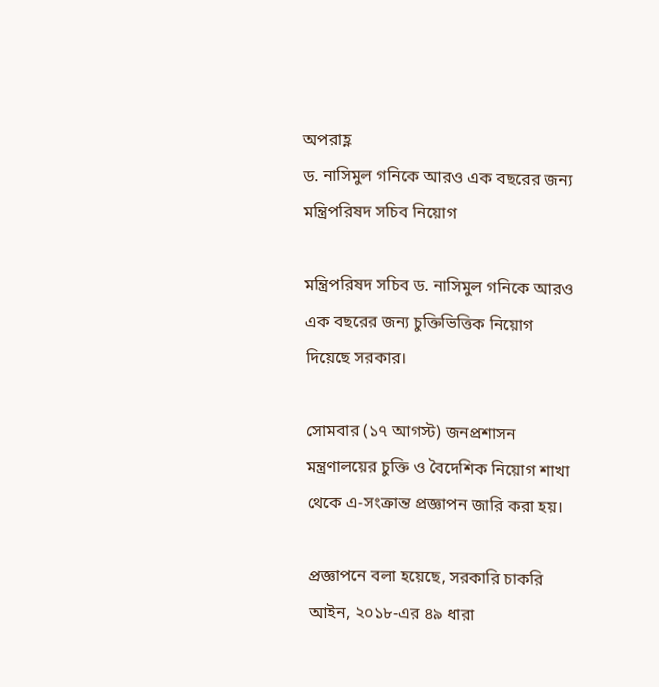অপরাহ্ণ
ড. নাসিমুল গনিকে আরও এক বছরের জন্য মন্ত্রিপরিষদ সচিব নিয়োগ

মন্ত্রিপরিষদ সচিব ড. নাসিমুল গনিকে আরও এক বছরের জন্য চুক্তিভিত্তিক নিয়োগ দিয়েছে সরকার।

সোমবার (১৭ আগস্ট) জনপ্রশাসন মন্ত্রণালয়ের চুক্তি ও বৈদেশিক নিয়োগ শাখা থেকে এ-সংক্রান্ত প্রজ্ঞাপন জারি করা হয়।

প্রজ্ঞাপনে বলা হয়েছে, সরকারি চাকরি আইন, ২০১৮-এর ৪৯ ধারা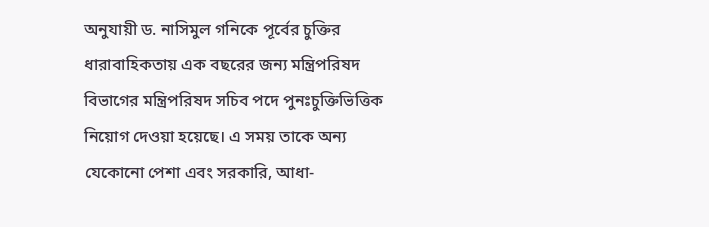অনুযায়ী ড. নাসিমুল গনিকে পূর্বের চুক্তির ধারাবাহিকতায় এক বছরের জন্য মন্ত্রিপরিষদ বিভাগের মন্ত্রিপরিষদ সচিব পদে পুনঃচুক্তিভিত্তিক নিয়োগ দেওয়া হয়েছে। এ সময় তাকে অন্য যেকোনো পেশা এবং সরকারি, আধা-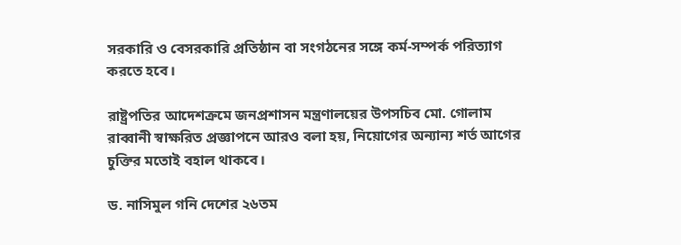সরকারি ও বেসরকারি প্রতিষ্ঠান বা সংগঠনের সঙ্গে কর্ম-সম্পর্ক পরিত্যাগ করতে হবে।

রাষ্ট্রপতির আদেশক্রমে জনপ্রশাসন মন্ত্রণালয়ের উপসচিব মো. গোলাম রাব্বানী স্বাক্ষরিত প্রজ্ঞাপনে আরও বলা হয়, নিয়োগের অন্যান্য শর্ত আগের চুক্তির মতোই বহাল থাকবে।

ড. নাসিমুল গনি দেশের ২৬তম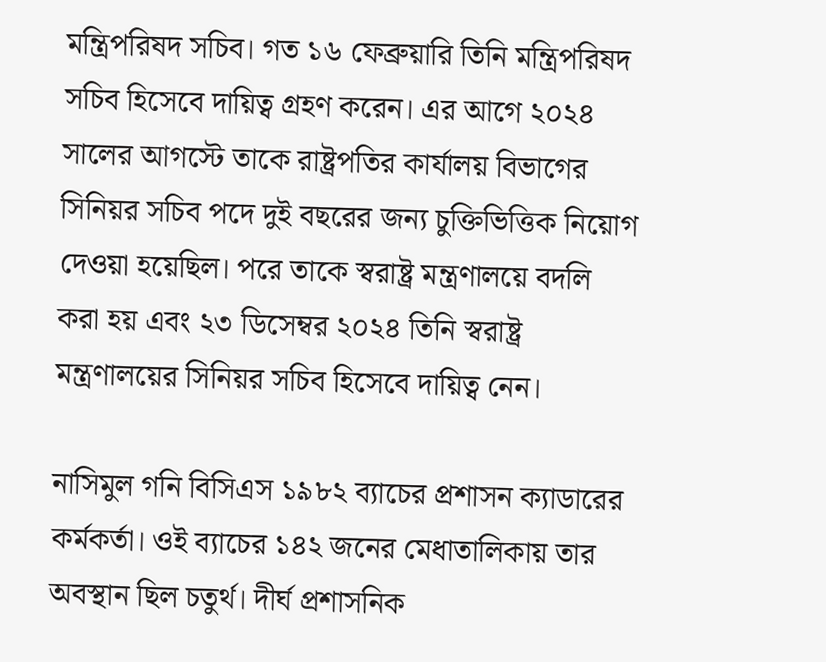মন্ত্রিপরিষদ সচিব। গত ১৬ ফেব্রুয়ারি তিনি মন্ত্রিপরিষদ সচিব হিসেবে দায়িত্ব গ্রহণ করেন। এর আগে ২০২৪ সালের আগস্টে তাকে রাষ্ট্রপতির কার্যালয় বিভাগের সিনিয়র সচিব পদে দুই বছরের জন্য চুক্তিভিত্তিক নিয়োগ দেওয়া হয়েছিল। পরে তাকে স্বরাষ্ট্র মন্ত্রণালয়ে বদলি করা হয় এবং ২৩ ডিসেম্বর ২০২৪ তিনি স্বরাষ্ট্র মন্ত্রণালয়ের সিনিয়র সচিব হিসেবে দায়িত্ব নেন।

নাসিমুল গনি বিসিএস ১৯৮২ ব্যাচের প্রশাসন ক্যাডারের কর্মকর্তা। ওই ব্যাচের ১৪২ জনের মেধাতালিকায় তার অবস্থান ছিল চতুর্থ। দীর্ঘ প্রশাসনিক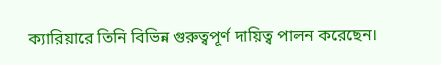ক্যারিয়ারে তিনি বিভিন্ন গুরুত্বপূর্ণ দায়িত্ব পালন করেছেন।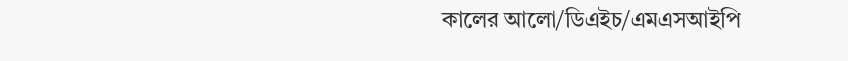কালের আলো/ডিএইচ/এমএসআইপি